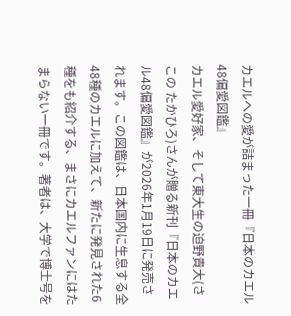カエルへの愛が詰まった一冊『日本のカエル48偏愛図鑑』
カエル愛好家、そして東大生の迫野貴大(さこの たかひろ)さんが贈る新刊『日本のカエル48偏愛図鑑』が2026年1月19日に発売されます。この図鑑は、日本国内に生息する全48種のカエルに加えて、新たに発見された6種をも紹介する、まさにカエルファンにはたまらない一冊です。著者は、大学で博士号を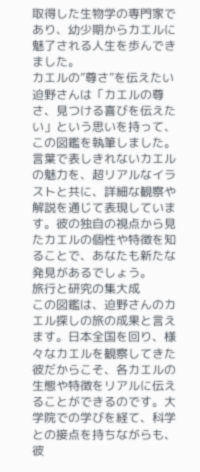取得した生物学の専門家であり、幼少期からカエルに魅了される人生を歩んできました。
カエルの”尊さ”を伝えたい
迫野さんは「カエルの尊さ、見つける喜びを伝えたい」という思いを持って、この図鑑を執筆しました。言葉で表しきれないカエルの魅力を、超リアルなイラストと共に、詳細な観察や解説を通じて表現しています。彼の独自の視点から見たカエルの個性や特徴を知ることで、あなたも新たな発見があるでしょう。
旅行と研究の集大成
この図鑑は、迫野さんのカエル探しの旅の成果と言えます。日本全国を回り、様々なカエルを観察してきた彼だからこそ、各カエルの生態や特徴をリアルに伝えることができるのです。大学院での学びを経て、科学との接点を持ちながらも、彼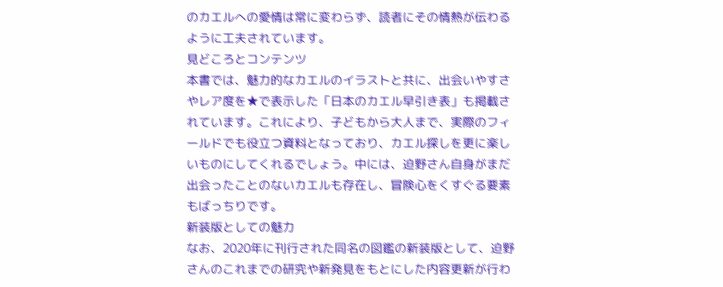のカエルへの愛情は常に変わらず、読者にその情熱が伝わるように工夫されています。
見どころとコンテンツ
本書では、魅力的なカエルのイラストと共に、出会いやすさやレア度を★で表示した「日本のカエル早引き表」も掲載されています。これにより、子どもから大人まで、実際のフィールドでも役立つ資料となっており、カエル探しを更に楽しいものにしてくれるでしょう。中には、迫野さん自身がまだ出会ったことのないカエルも存在し、冒険心をくすぐる要素もばっちりです。
新装版としての魅力
なお、2020年に刊行された同名の図鑑の新装版として、迫野さんのこれまでの研究や新発見をもとにした内容更新が行わ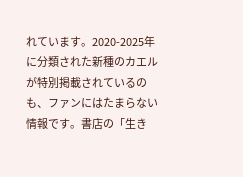れています。2020-2025年に分類された新種のカエルが特別掲載されているのも、ファンにはたまらない情報です。書店の「生き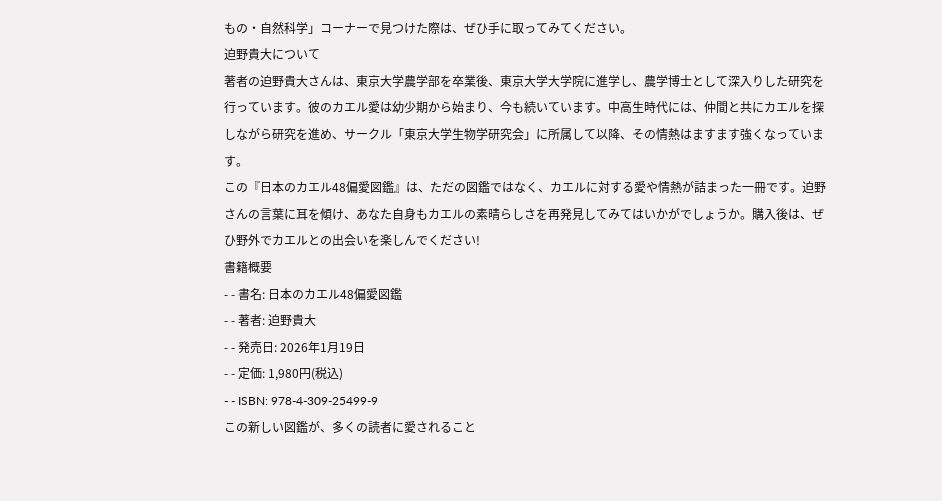もの・自然科学」コーナーで見つけた際は、ぜひ手に取ってみてください。
迫野貴大について
著者の迫野貴大さんは、東京大学農学部を卒業後、東京大学大学院に進学し、農学博士として深入りした研究を行っています。彼のカエル愛は幼少期から始まり、今も続いています。中高生時代には、仲間と共にカエルを探しながら研究を進め、サークル「東京大学生物学研究会」に所属して以降、その情熱はますます強くなっています。
この『日本のカエル48偏愛図鑑』は、ただの図鑑ではなく、カエルに対する愛や情熱が詰まった一冊です。迫野さんの言葉に耳を傾け、あなた自身もカエルの素晴らしさを再発見してみてはいかがでしょうか。購入後は、ぜひ野外でカエルとの出会いを楽しんでください!
書籍概要
- - 書名: 日本のカエル48偏愛図鑑
- - 著者: 迫野貴大
- - 発売日: 2026年1月19日
- - 定価: 1,980円(税込)
- - ISBN: 978-4-309-25499-9
この新しい図鑑が、多くの読者に愛されること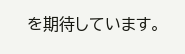を期待しています。